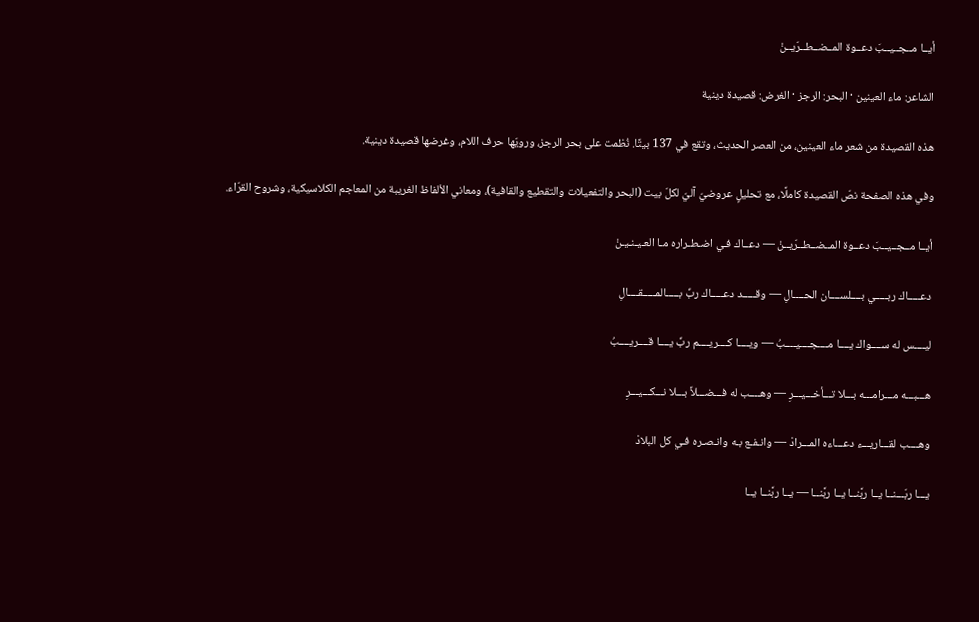أيــا مــجــيــبَ دعــوة المــضــطــرّيــنْ

الشاعر: ماء العينين · البحر: الرجز · الغرض: قصيدة دينية

هذه القصيدة من شعر ماء العينين، من العصر الحديث، وتقع في 137 بيتًا. نُظمت على بحر الرجز، ورويّها حرف اللام، وغرضها قصيدة دينية.

وفي هذه الصفحة نصّ القصيدة كاملًا، مع تحليلٍ عروضيّ آليّ لكلّ بيت (البحر والتفعيلات والتقطيع والقافية)، ومعاني الألفاظ الغريبة من المعاجم الكلاسيكية، وشروح القرّاء.

أيــا مــجــيــبَ دعــوة المــضــطــرّيــنْ — دعــاك فـي اضـطـراره مـا العـيـنـيـنْ

دعـــــاك ربـــــي بــــلســــان الحــــالِ — وقـــــد دعـــــاك ربِّ بـــــالمـــــقــــالِ

ليــــس له ســــواك يــــا مــــجــــيــــبُ — ويــــا كــــريــــم ربِّ يــــا قــــريــــبُ

هـــبـــه مـــرامـــه بـــلا تـــأخـــيـــرِ — وهــــب له فـــضـــلاً بـــلا نـــكـــيـــرِ

وهــــب لقـــاريـــء دعـــاءه المـــرادْ — وانـفـع بـه وانـصـره فـي كل البلادْ

يـــا ربّـــنــا يــا ربَّنــا يــا ربَّنــا — يــا ربَّنــا يــا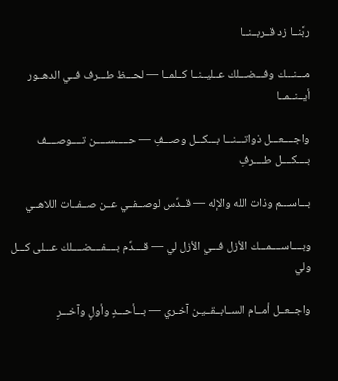ربَّنــا زد قــربــنــا

مـــنـــك وفـــضـــلك عــليــنــا كــلمــا — لحـــظ طـــرف فــي الدهــور أيــنــمــا

واجــــعـــل ذواتـــنـــا بـــكـــل وصـــفِ — حـــــســـــن تــــوصــــف بــــكــــل طــــرفِ

بـــاســـم وذات الله والإله — قــدِّس لوصــفــي عــن صــفــات اللاهــي

وبــــاســــمـــك الأزل فـــي الأزل لي — قــــدِّم بــــفــــضــــلك عـــلى كـــل ولي

واجــعــل أمــام الســابــقــيـن آخـري — بـــأحـــدٍ وأولٍ وآخـــرِ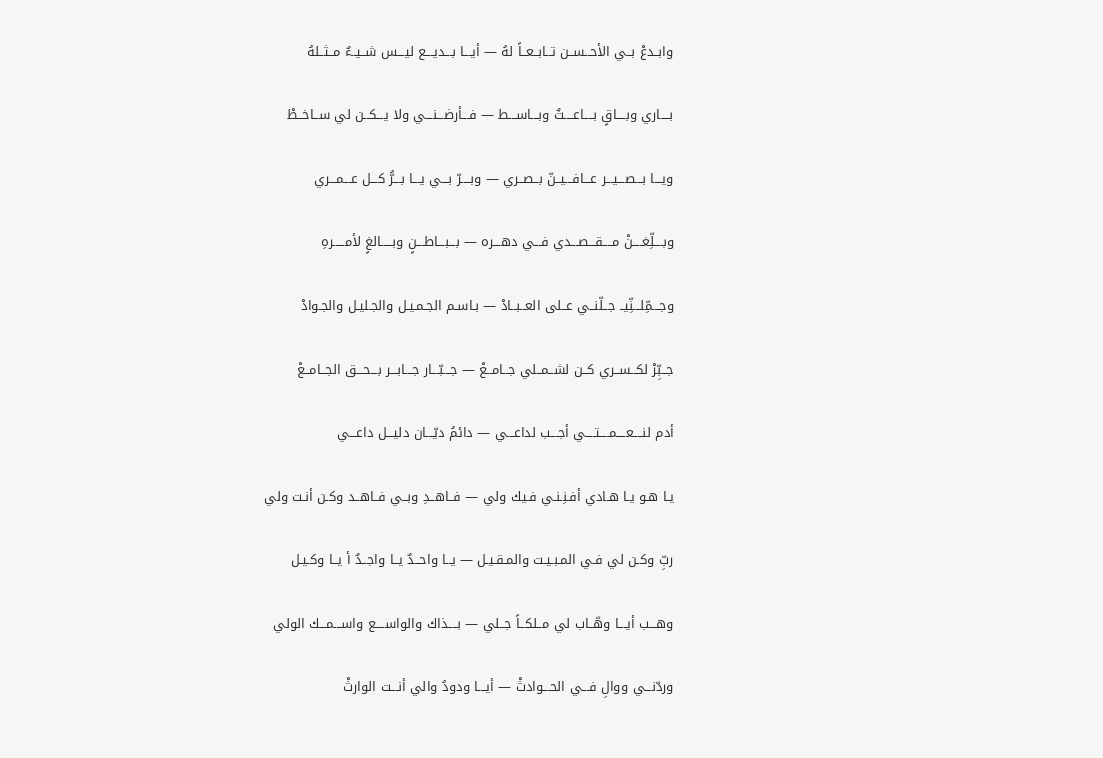وابــدعْ بــي الأحــســن تــابــعــاً لهُ — أيـــا بـــديـــع ليـــس شــيــءٌ مــثــلهُ

بــــاري وبــــاقٍ بــــاعــــثٌ وبـــاســـط — فـــأرضـــنـــي ولا يـــكــن لي ســاخــطْ

ويـــا بـــصـــيـــر عـــافـــيــنّ بــصــري — وبــــرّ بـــي يـــا بـــرُّ كـــل عـــمـــري

وبــــلِّغــــنْ مــــقـــصـــدي فـــي دهـــره — بـــبـــاطـــنٍ وبـــــالغٍ لأمـــــرهِ

وجـــمِّلـــنِّيــ جــلّنــي عــلى العــبــادْ — بـاسـم الجـمـيـل والجـليـل والجـوادْ

جــبِّرْ لكــســري كــن لشــمــلي جــامــعْ — جـــبّـــار جـــابـــر بـــحـــق الجــامــعْ

أدم لنــــعــــمــــتــــي أجـــب لداعـــي — دائمُ ديّـــان دليـــل داعـــي

يـا هـو يـا هـادي أفـنِـنـي فـيك ولي — فــاهــدِ وبــي فــاهــد وكـن أنـت ولي

ربِّ وكـن لي فـي المـبـيـت والمـقـيـل — يــا واحــدٌ يــا واجــدٌ أ يــا وكـيـل

وهـــب أيـــا وهّــاب لي مــلكــاً جــلي — بــــذاك والواســــع واســـمـــك الولي

وردّنـــي ووالِ فـــي الحـــوادثْ — أيـــا ودودُ والي أنـــت الوارثْ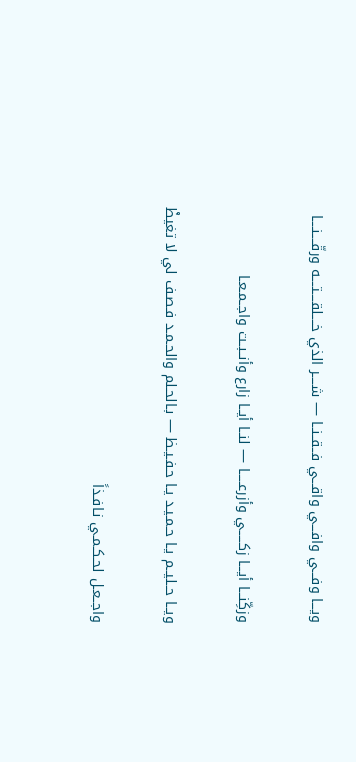ويـــا وفـــي وافـــي واقـــي فــقــنــا — شــــر الذي خــــلقــــتــــه ورقّــــنــــا

وزكِّنـــا أيـــا زكـــــي وأزرعـــــا — لنــا أيــا زارع وأنــبــت واجــمـعـا

ويــا حــليــم يـا حـمـيـد يـا حـفـيـظ — بـالحـلم والحـمـد فـصـف لي لا تغيظْ

واجــعـل لحـكـمـي نـافـذاً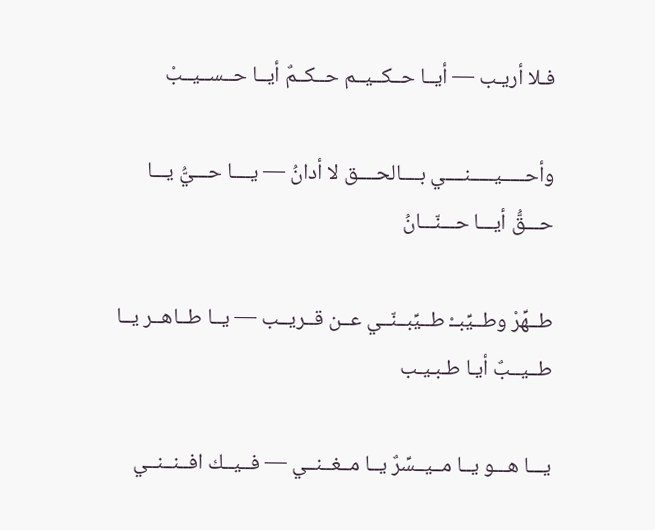فـلا أريـب — أيــا حــكــيــم حــكــمٌ أيــا حــســيــبْ

وأحـــــيـــــنــــي بــــالحــــق لا أدانُ — يــــا حـــيُّ يـــا حـــقُّ أيـــا حـــنّـــانُ

طــهِّرْ وطــيِّبــْ طــيِّبــنّــي عــن قــريــب — يــا طــاهــر يــا طــيــبٌ أيـا طـبـيـب

يـــا هـــو يــا مــيــسِّرٌ يــا مــغــنــي — فــيــك افــنــنــي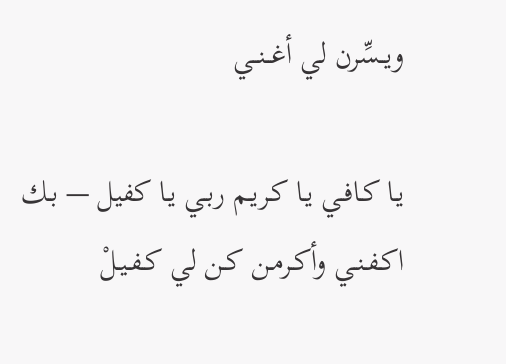ويــسِّرن لي أغــنــي

يـا كـافـي يـا كـريـم ربـي يـا كفيل — بـك اكـفـنـي وأكـرمـن كـن لي كـفـيـلْ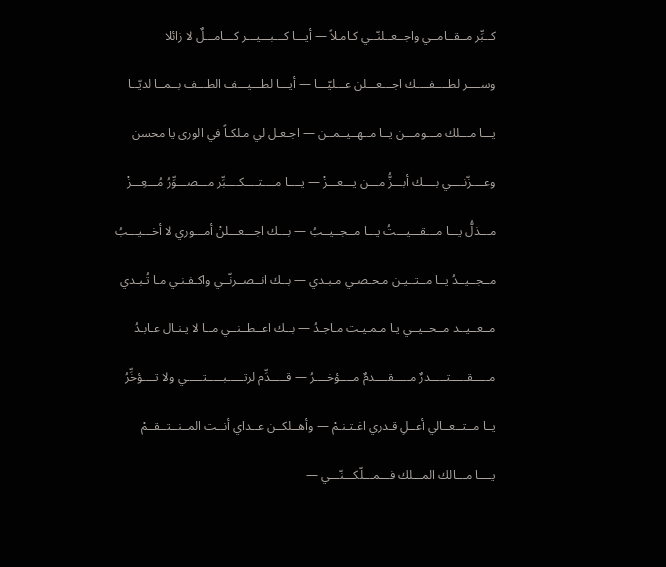كــبِّر مــقــامــي واجــعــلنّــي كـامـلاً — أيـــا كـــبـــيـــر كـــامـــلٌ لا زائلا

وســــر لطــــفــــك اجـــعـــلن عـــليّـــا — أيـــا لطـــيـــف الطـــف بــمــا لديّــا

يـــا مـــلك مـــومـــن يــا مــهــيــمــن — اجـعـل لي مـلكـاً في الورى يا محسن

وعــــزّنــــي بــــك أبـــزُّ مـــن يـــعـــزْ — يــــا مــــتــــكــــبِّر مـــصـــوِّرُ مُـــعِـــزْ

مـــذلُّ يـــا مـــقـــيـــتُ يـــا مــجــيــبُ — بـــك اجـــعـــلنْ أمـــوري لا أخـــيـــبُ

مــجــيــدُ يــا مــتــيـن مـحـصـي مـبـدي — بــك انــصــرنّــي واكـفـنـي مـا تُـبـدي

مــعــيــد مــحــيــي يـا مـمـيـت مـاجـدُ — بــك اعــطــنــي مــا لا يـنـال عـابـدُ

مـــــقـــــتـــــدرٌ مـــــقــــدمٌ مــــؤخــــرُ — قـــــدِّم لرتـــــبـــــتـــــي ولا تــــؤخِّرُ

يــا مــتــعــالي أعــلِ قـدري اغـتـنـمْ — وأهــلكــن عــداي أنــت المــنــتــقــمْ

يــــا مـــالك المـــلك فـــمـــلّكـــنّـــي —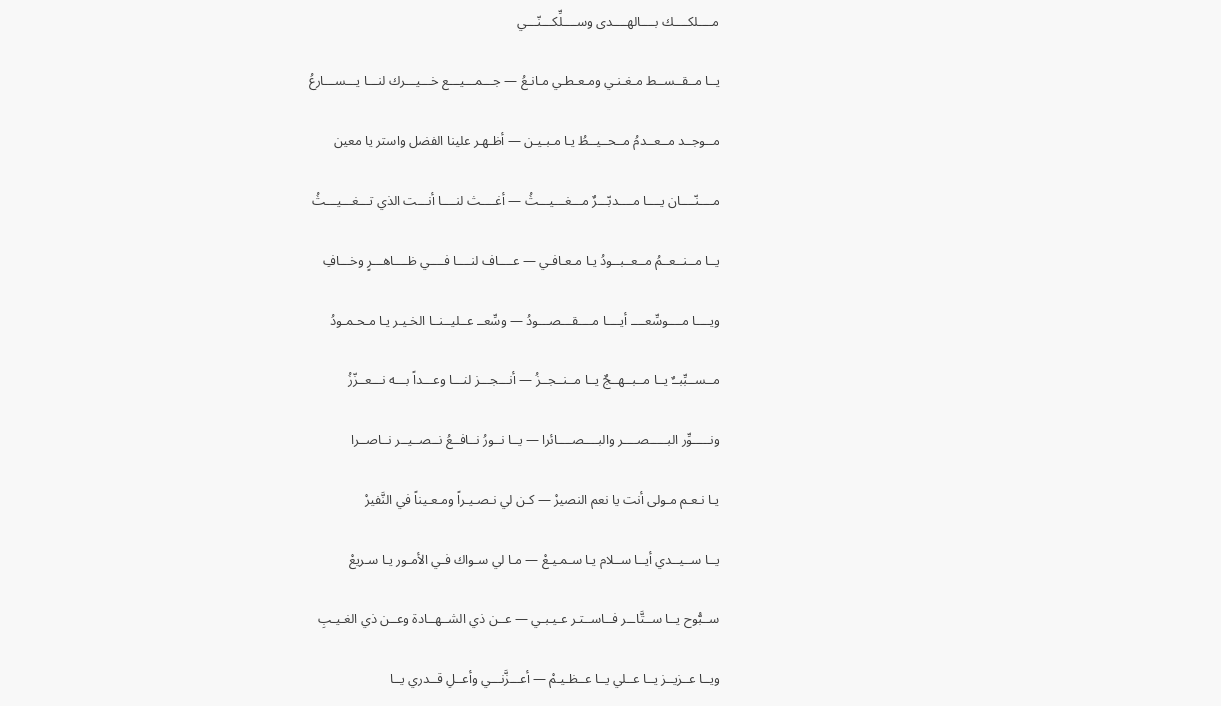مــــلكــــك بــــالهــــدى وســــلِّكـــنّـــي

يــا مــقــســط مـغـنـي ومـعـطـي مـانـعُ — جـــمـــيـــع خـــيـــرك لنـــا يـــســـارعُ

مــوجــد مــعــدمُ مــحــيــطُ يـا مـبـيـن — أظـهـر علينا الفضل واستر يا معين

مــــنّــــان يــــا مــــدبّـــرٌ مـــغـــيـــثُ — أغــــث لنــــا أنـــت الذي تـــغـــيـــثُ

يــا مــنــعــمُ مــعــبــودُ يـا مـعـافـي — عــــاف لنــــا فــــي ظــــاهـــرٍ وخـــافِ

ويــــا مــــوسِّعــــ أيــــا مــــقـــصـــودُ — وسِّعــ عــليــنــا الخـيـر يـا مـحـمـودُ

مــســبِّبــٌ يــا مــبــهــجٌ يــا مــنــجــزُ — أنـــجـــز لنـــا وعـــداً بـــه نـــعــزّزُ

ونـــــوِّر البـــــصــــر والبــــصــــائرا — يــا نــورُ نــافــعُ نــصــيــر نــاصــرا

يـا نـعـم مـولى أنت يا نعم النصيرْ — كـن لي نـصـيـراً ومـعـيناً في النَّفيرْ

يــا ســيــدي أيــا ســلام يـا سـمـيـعْ — مـا لي سـواك فـي الأمـور يـا سـريعْ

ســبُّوح يــا ســتَّاــر فــاســتـر عـيـبـي — عــن ذي الشــهــادة وعــن ذي الغـيـبِ

ويــا عــزيــز يــا عــلي يــا عــظـيـمْ — أعـــزَّنـــي وأعــلِ قــدري يــا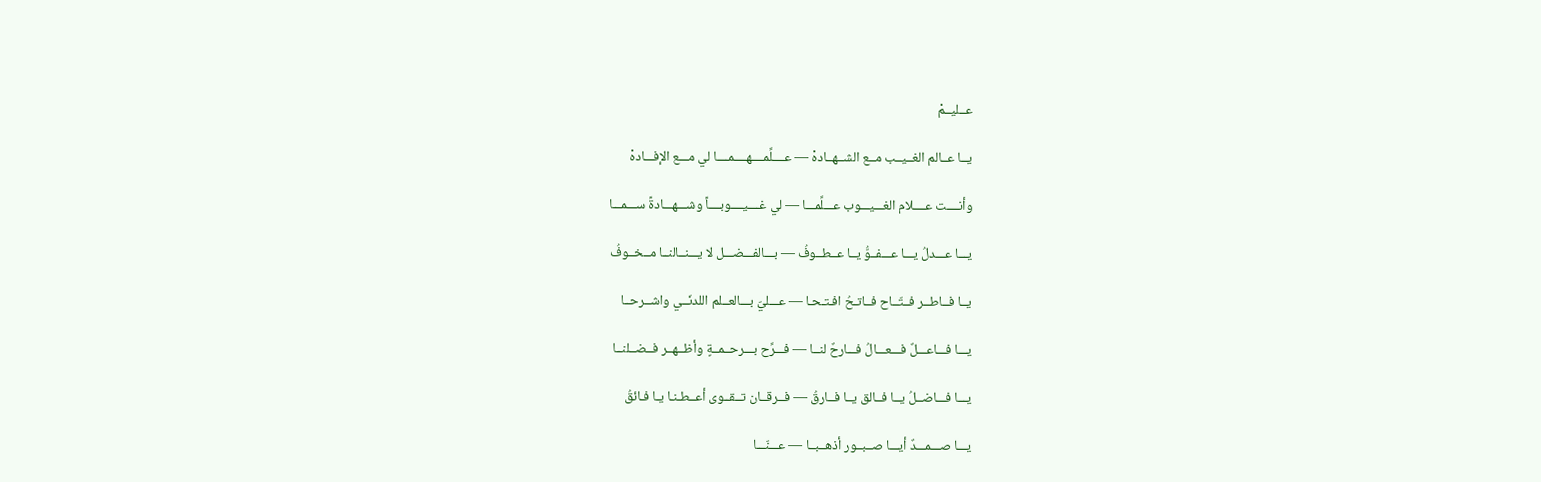عــليــمْ

يــا عــالم الغــيــب مــع الشــهــادهْ — عــــلِّمــــهــــمــــا لي مـــع الإفـــادهْ

وأنــــت عــــلام الغـــيـــوب عـــلِّمـــا — لي غــــيــــوبــــاً وشـــهـــادةً ســـمـــا

يـــا عـــدلُ يـــا عـــفــوُّ يــا عــطــوفُ — بـــالفـــضـــل لا يـــنــالنــا مــخــوفُ

يــا فــاطــر فــتّــاح فــاتـحُ افـتـحـا — عـــليّ بـــالعــلم اللدنّــي واشــرحــا

يـــا فـــاعـــلٌ فـــعـــالُ فـــارحٌ لنــا — فـــرِّح بـــرحــمــةٍ وأظــهــر فــضــلنــا

يـــا فـــاضــلُ يــا فــالق يــا فــارقُ — فــرقــان تــقــوى أعــطـنـا يـا فـائقُ

يـــا صـــمـــدٌ أيـــا صــبــور أذهــبــا — عـــنّـــا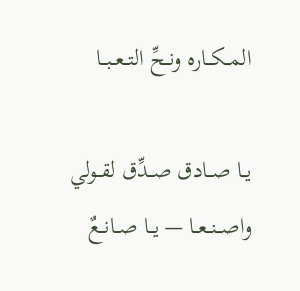المــكــاره ونــحِّ التــعــبــا

يــا صــادق صــدِّق لقــولي واصــنــعــا — يــا صــانــعٌ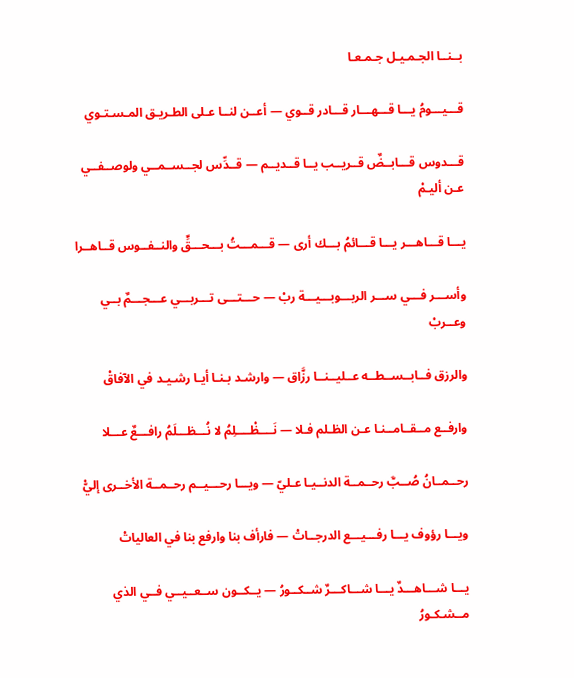بــنــا الجـمـيـل جـمـعـا

قـــيـــومُ يـــا قـــهـــار قـــادر قــوي — أعــن لنــا عـلى الطـريـق المـسـتـوي

قـــدوس قـــابــضٌ قــريــب يــا قــديــم — قــدِّس لجــســمــي ولوصــفــي عـن أليـمْ

يـــا قـــاهـــر يـــا قـــائمُ بـــك أرى — قـــمـــتُ بـــحـــقٍّ والنــفــوس قــاهــرا

وأســـر فـــي ســـر الربـــوبـــيـــة ربْ — حـــتـــى تـــربـــي عـــجـــمٌ بــي وعــربْ

والرزق فــابــســطــه عــليــنــا رزَّاق — وارشـد بـنـا أيـا رشـيـد في الآفاقْ

وارفــع مــقــامــنـا عـن الظـلم فـلا — نَــــظْــــلِمُ لا نُـــظـــلَمُ رافـــعٌ عـــلا

رحــمــانُ صُــبَّ رحــمــة الدنــيـا عـليّ — ويـــا رحـــيــم رحــمــة الأخــرى إليّْ

ويـــا رؤوف يـــا رفـــيـــع الدرجــاتْ — فارأف بنا وارفع بنا في العالياتْ

يـــا شـــاهـــدٌ يـــا شـــاكـــرٌ شــكــورُ — يــكــون ســعــيــي فــي الذي مــشـكـورُ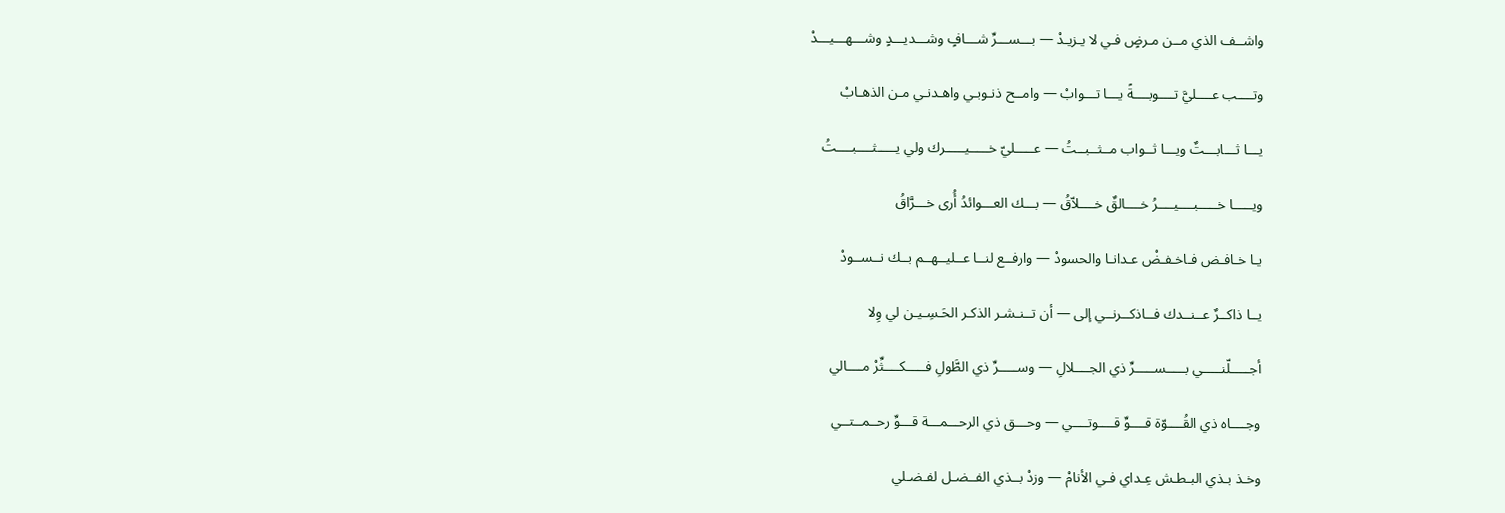واشــف الذي مــن مـرضٍ فـي لا يـزيـدْ — بـــســـرِّ شـــافٍ وشـــديـــدٍ وشـــهـــيـــدْ

وتــــب عــــليَّ تــــوبــــةً يـــا تـــوابْ — وامــح ذنـوبـي واهـدنـي مـن الذهـابْ

يـــا ثـــابـــتٌ ويـــا ثــواب مــثــبــتُ — عـــــليّ خـــــيـــــرك ولي يـــــثــــبــــتُ

ويـــــا خـــــبــــيــــرُ خــــالقٌ خــــلاّقُ — بـــك العـــوائدُ أُرى خـــرَّاقُ

يـا خـافـض فـاخـفـضْ عـدانـا والحسودْ — وارفــع لنــا عــليــهــم بــك نــســودْ

يــا ذاكــرٌ عــنــدك فــاذكــرنــي إلى — أن تــنـشـر الذكـر الحَـسِـيـن لي وِلا

أجـــــلّنـــــي بـــــســـــرِّ ذي الجــــلالِ — وســـــرِّ ذي الطَّولِ فـــــكــــثِّرْ مــــالي

وجــــاه ذي القُــــوّة قــــوِّ قــــوتــــي — وحـــق ذي الرحـــمـــة قـــوِّ رحــمــتــي

وخـذ بـذي البـطـش عِـداي فـي الأنامْ — وزدْ بــذي الفــضـل لفـضـلي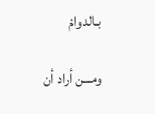بـالدوامْ

ومـــن أراد أن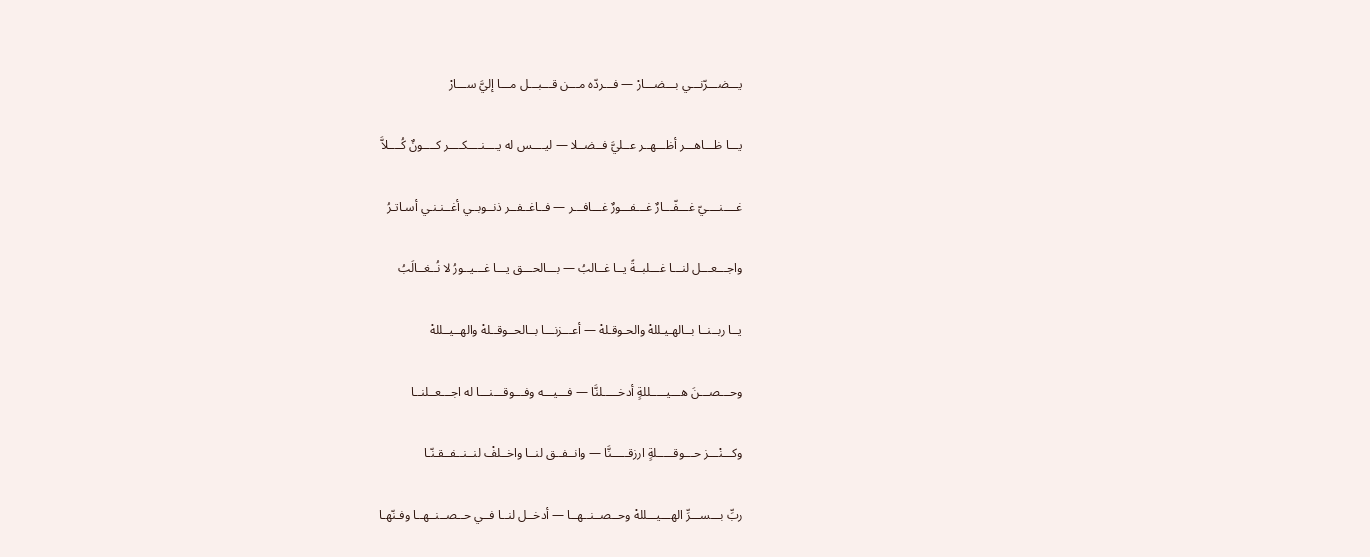يـــضـــرّنـــي بـــضـــارْ — فـــردّه مـــن قـــبـــل مـــا إليَّ ســـارْ

يـــا ظـــاهـــر أظـــهــر عــليَّ فــضــلا — ليــــس له يــــنــــكــــر كــــونٌ كُــــلاَّ

غــــنــــيّ غـــفّـــارٌ غـــفـــورٌ غـــافـــر — فــاغــفــر ذنــوبــي أغــنـنـي أسـاتـرُ

واجـــعـــل لنـــا غـــلبــةً يــا غــالبُ — بـــالحـــق يـــا غـــيــورُ لا نُــغــالَبُ

يــا ربــنــا بــالهـيـللهْ والحـوقـلهْ — أعـــزنـــا بــالحــوقــلهْ والهــيــللهْ

وحـــصـــنَ هـــيـــــللةٍ أدخـــــلنَّا — فـــيـــه وفـــوقـــنـــا له اجـــعــلنــا

وكـــنْـــز حـــوقـــــلةٍ ارزقـــــنَّا — وانــفــق لنــا واخــلفْ لنــنــفــقـنّـا

ربِّ بـــســـرِّ الهـــيـــللهْ وحــصــنــهــا — أدخــل لنــا فــي حــصــنــهــا وفـنّهـا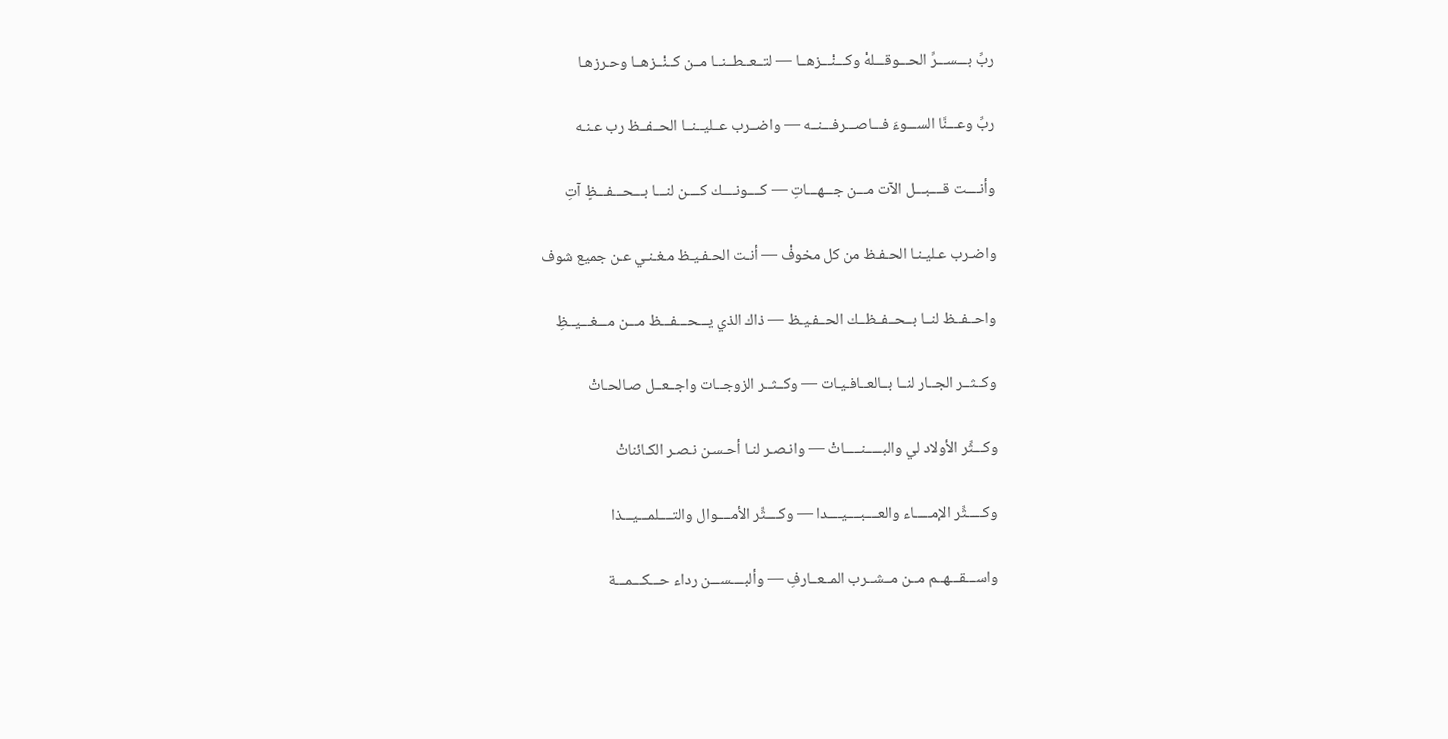ربِّ بـــســـرِّ الحـــوقـــلهْ وكـــنْـــزهــا — لتــعــطــنــا مــن كــنْــزهــا وحـرزهـا

ربِّ وعـــنَّا الســـوءَ فـــاصـــرفـــنــه — واضــرب عــليــنــا الحــفــظ رب عـنـه

وأنــــت قــــبـــل الآت مـــن جـــهـــاتِ — كــــونــــك كــــن لنـــا بـــحـــفـــظٍ آتِ

واضـرب عـليـنـا الحـفـظ من كل مخوفْ — أنـت الحـفـيـظ مـغـنـي عـن جميع شوف

واحــفــظ لنــا بــحــفــظــك الحــفـيـظ — ذاك الذي يـــحـــفـــظ مـــن مـــغـــيــظِ

وكــثــر الجــار لنــا بــالعــافـيـات — وكــثــر الزوجــات واجــعــل صـالحـاتْ

وكـــثِّر الأولاد لي والبـــــنـــــاتْ — وانـصـر لنـا أحـسـن نـصـر الكـائناتْ

وكـــــثِّر الإمـــــاء والعــــبــــيــــدا — وكــــثِّر الأمــــوال والتــــلمـــيـــذا

واســـقـــهــم مــن مــشــرب المــعــارفِ — وألبــــســـن رداء حـــكـــمـــة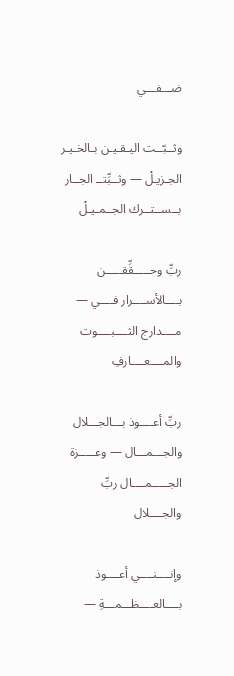ضـــفـــي

وثــبّــت اليـقـيـن بـالخـيـر الجـزيـلْ — وثــبِّتــ الجــار بــســتــرك الجــمـيـلْ

ربِّ وحـــــقِّقـــــن بــــالأســــرار فــــي — مــــدارج الثــــبــــوت والمــــعــــارفِ

ربِّ أعــــوذ بـــالجـــلال والجـــمـــال — وعـــــزة الجـــــمــــال ربِّ والجــــلال

وإنــــنــــي أعــــوذ بــــالعــــظـــمـــةِ —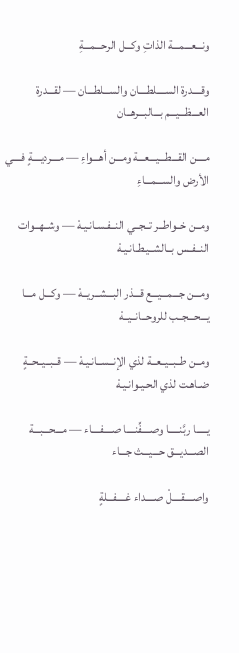ونـــعـــمـــة الذاتِ وكـــل الرحـــمـــةِ

وقــــدرة الســــلطــــان والســـلطـــان — لقـــدرة العـــظـــيـــم بـــالبـــرهــان

مــــن القـــطـــيـــعـــة ومـــن أهـــواءِ — مــــرديــــةٍ فــــي الأرض والســـمـــاءِ

ومــن خــواطــر تــجــي النــفـسـانـيـهْ — وشــهــوات النــفــس بــالشــيـطـانـيـهْ

ومـــن جـــمـــيـــع قـــذر البـــشــريــهْ — وكـــل مـــا يـــحـــجــب للروحــانــيــهْ

ومــن طــبــيــعــة لذي الإنــســانـيـهْ — قــبــيــحــةٍ ضـاهـت لذي الحـيـوانـيـهْ

يـــــا ربَّنـــــا وصــــفِّنــــا صــــفــــاء — مـــحـــبـــة الصـــديـــق حـــيـــث جـــاء

واصــــقــــلْ صــــداء غــــفـــلةٍ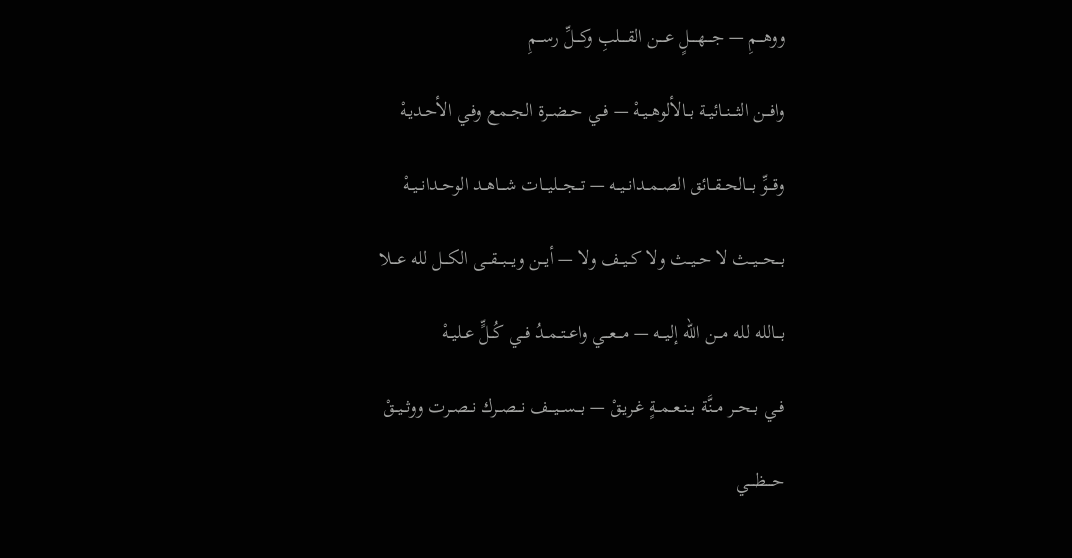ووهـــمِ — جــــهــــلٍ عــــن القــــلبِ وكـــلِّ رســـمِ

وافـــن الثـــنــائيــة بــالألوهــيــهْ — فــي حــضــرة الجــمـع وفـي الأحـديـهْ

وقـــوِّ بـــالحــقــائق الصــمــدانــيــه — تـــجـــليـــات شـــاهــد الوحــدانــيــهْ

بـــحـــيــث لا حــيــث ولا كــيــف ولا — أيـــن ويـــبـــقـــى الكـــل لله عـــلا

بـــالله لله مـــن الله إليـــه — مـــعـــي واعــتــمــدُ فــي كُــلٍّ عــليــهْ

فــي بــحــر مــنَّة بــنــعــمــةٍ غـريـقْ — بـــســـيـــف نـــصــرك نــصــرت ووثــيــقْ

حــــظــــي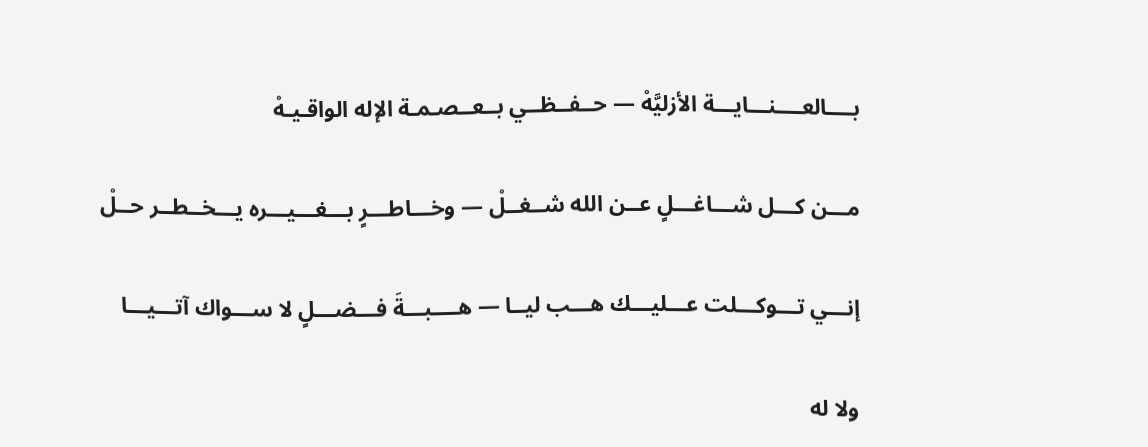بــــالعــــنـــايـــة الأزليَّهْ — حــفــظــي بــعــصـمـة الإله الواقـيـهْ

مـــن كـــل شـــاغـــلٍ عــن الله شــغــلْ — وخـــاطـــرٍ بـــغـــيـــره يـــخــطــر حــلْ

إنـــي تـــوكـــلت عـــليـــك هـــب ليــا — هــــبـــةَ فـــضـــلٍ لا ســـواك آتـــيـــا

ولا له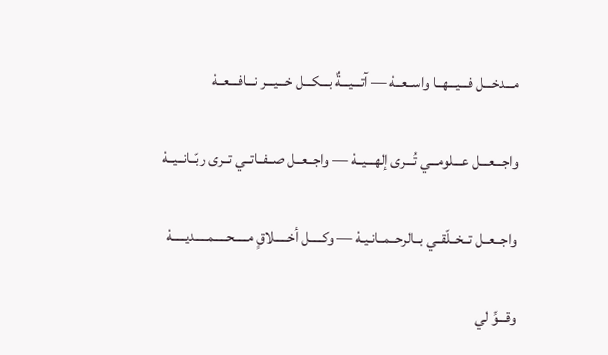مـــدخـــل فـــيـــهــا واســعــهْ — آتـــيـــةٌ بـــكـــل خـــيـــر نـــافـــعــهْ

واجـــعـــل عـــلومـــي تُـــرى إلهـــيــهْ — واجــعــل صــفــاتــي تــرى ربّــانــيــهْ

واجــعــل تــخــلّقــي بــالرحــمــانـيـهْ — وكـــــل أخـــــلاقٍ مـــــحـــــمـــــديـــــهْ

وقـــوِّ لي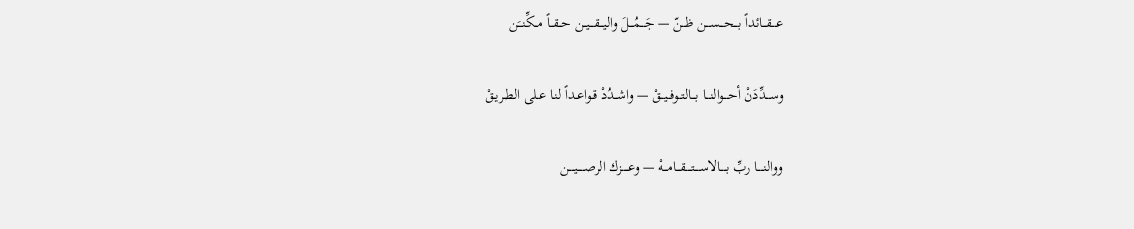عـــقـــائداً بـــحـــســـن ظــنّ — جَـــمُـــلَ واليـــقـــيــن حــقــاً مــكِّنــَن

وســـدِّدَنْ أحـــوالنـــا بـــالتــوفــيــقْ — واشــدُدْ قـواعـداً لنـا عـلى الطـريـقْ

ووالنــــا ربِّ بــــالاســــتــــقـــامـــهْ — وعـــــزك الرصـــــيــــن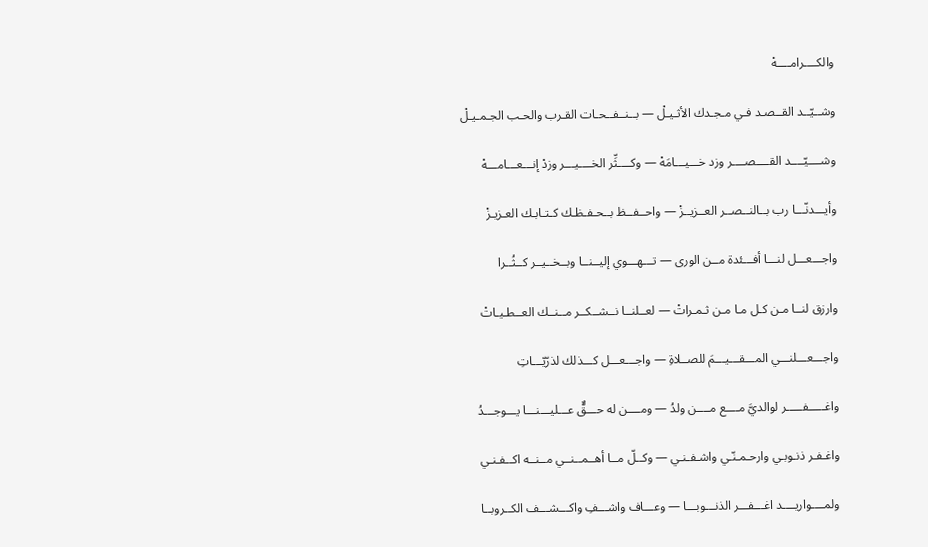والكــــرامــــهْ

وشــيّــد القــصـد فـي مـجـدك الأثـيـلْ — بــنــفــحـات القـرب والحـب الجـمـيـلْ

وشــــيّــــد القــــصــــر وزد خـــيـــامَهْ — وكــــثِّر الخــــيـــر وزدْ إنـــعـــامـــهْ

وأيـــدنّـــا رب بــالنــصــر العــزيــزْ — واحــفــظ بــحـفـظـك كـتـابـك العـزيـزْ

واجـــعـــل لنـــا أفـــئدة مــن الورى — تـــهـــوي إليــنــا وبــخــيــر كــثُــرا

وارزق لنــا مـن كـل مـا مـن ثـمـراتْ — لعــلنــا نــشــكــر مــنــك العــطـيـاتْ

واجـــعـــلنـــي المـــقـــيـــمَ للصــلاةِ — واجـــعـــل كـــذلك لذرّيّـــاتِ

واغـــــفـــــر لوالديَّ مــــع مــــن ولدُ — ومــــن له حـــقٌّ عـــليـــنـــا يـــوجـــدُ

واغـفـر ذنـوبـي وارحـمـنّـي واشـفـنـي — وكــلّ مــا أهــمــنــي مــنــه اكــفـنـي

ولمــــواريــــد اغـــفـــر الذنـــوبـــا — وعـــاف واشـــفِ واكـــشـــف الكــروبــا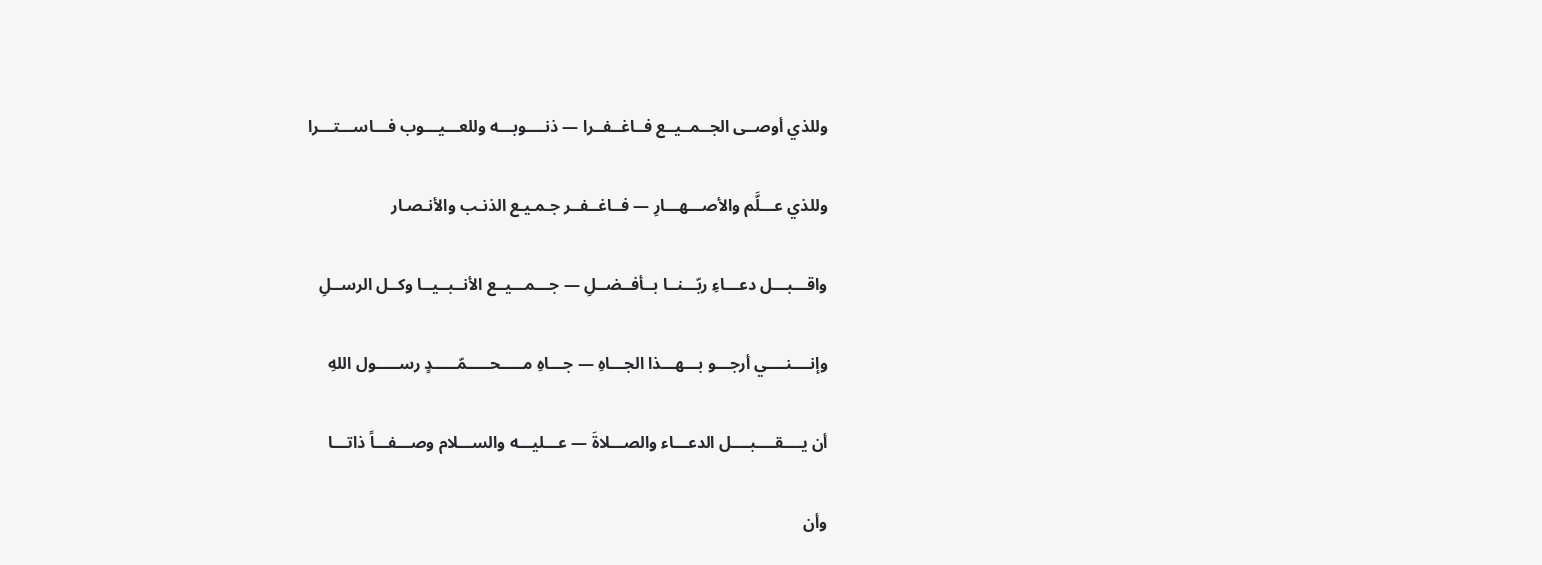وللذي أوصــى الجــمــيــع فــاغــفــرا — ذنــــوبـــه وللعـــيـــوب فـــاســـتـــرا

وللذي عـــلَّم والأصـــهـــارِ — فــاغــفــر جـمـيـع الذنـب والأنـصـار

واقـــبـــل دعـــاءِ ربّـــنــا بــأفــضــلِ — جـــمـــيــع الأنــبــيــا وكــل الرســلِ

وإنــــنــــي أرجـــو بـــهـــذا الجـــاهِ — جـــاهِ مـــــحـــــمّـــــدٍ رســـــول اللهِ

أن يــــقــــبــــل الدعـــاء والصـــلاةَ — عـــليـــه والســـلام وصـــفـــاً ذاتـــا

وأن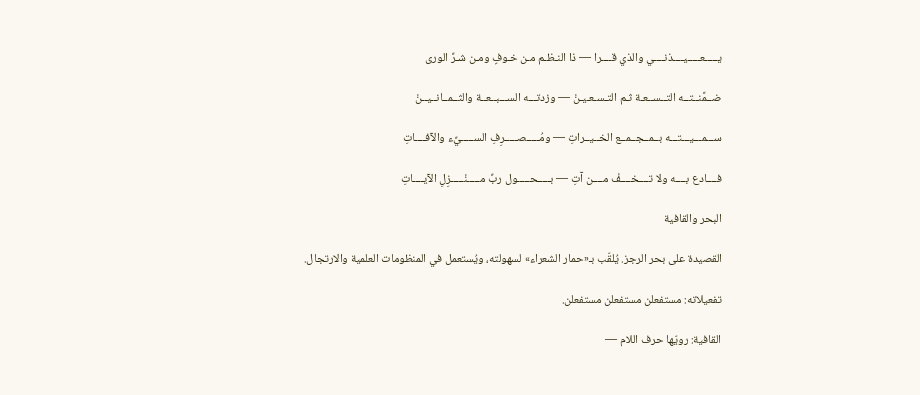يـــــعـــــيــــذنــــي والذي قــــرا — ذا النـظـم مـن خـوفٍ ومـن شـرِّ الورى

ضــمَّنــتــه التــســعـة ثـم التـسـعـيـنْ — وزدتـــه الســـبــعــة والثــمــانــيــنْ

ســـمـــيـــتـــه بــمــجــمــع الخــيــراتِ — ومُـــــصـــــرِفِ الســـــيِّء والآفــــاتِ

فــــادع بــــه ولا تــــخــــفْ مــــن آتِ — بـــــحـــــول ربِّ مـــــنْـــــزِلِ الآيــــاتِ

البحر والقافية

القصيدة على بحر الرجز. يُلقّب بـ«حمار الشعراء» لسهولته، ويُستعمل في المنظومات العلمية والارتجال.

تفعيلاته: مستفعلن مستفعلن مستفعلن.

القافية: رويّها حرف اللام —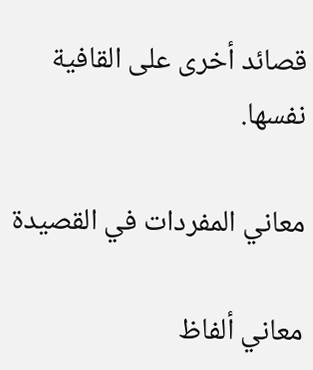قصائد أخرى على القافية نفسها.

معاني المفردات في القصيدة

معاني ألفاظ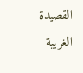القصيدة الغريبة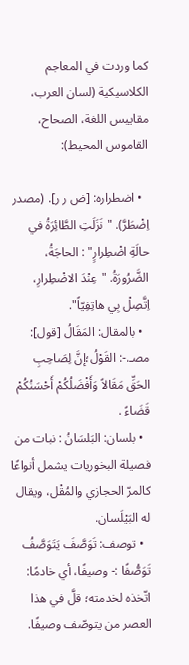كما وردت في المعاجم الكلاسيكية (لسان العرب، مقاييس اللغة، الصحاح، القاموس المحيط):

  • اضطراره: [ض ر ر]. (مصدر اِضْطَرَّ). "نَزَلَتِ الطَّائِرَةُ في حالَةِ اضْطِرارٍ" : الحاجَةُ، الضَّرُورَةُ. "عِنْدَ الاضْطِرارِ، اِتَّصِلْ بِي هاتِفِيّاً".
  • بالمقال: المَقَالُ [قول]: مصـ.-: القَوْلُ؛إنَّ لِصَاحِبِ الحَقِّ مَقَالاً وَأَفْضَلُكُمْ أَحْسَنُكُمْ قَضَاءً .
  • بلسان: البَلسَانُ : نبات من فصيلة البخوريات يشمل أنواعًا كالمرّ الحجازي والمُقْل، ويقال له البَيْلَسان.
  • توصف: تَوَصَّفَ يَتَوَصَّفُ تَوَصُّفًا :- وصيفًا، أي خادمًا: اتّخذه لخدمته؛ قلَّ في هذا العصر من يتوصّف وصيفًا.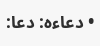• دعاءه: دعا: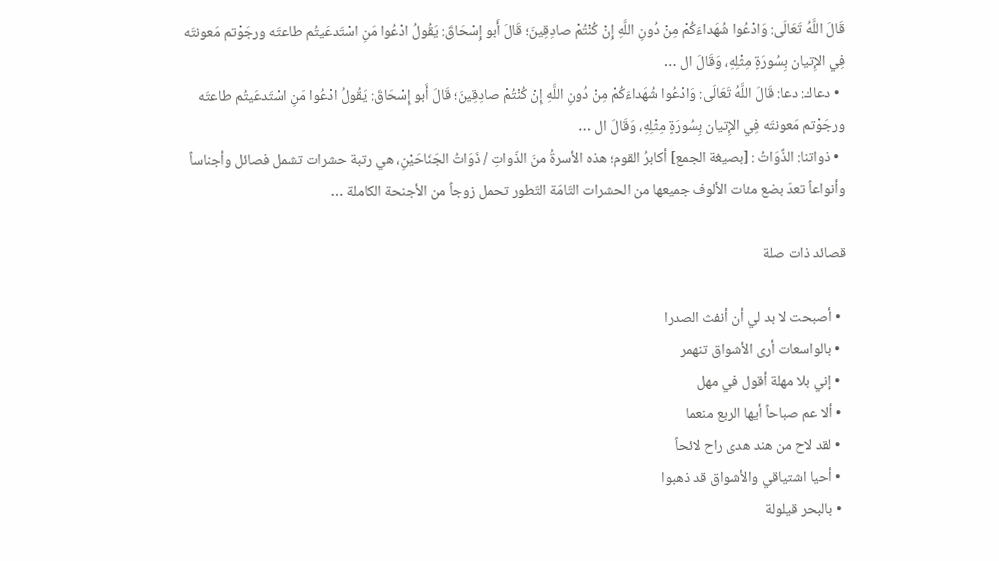قَالَ اللَّهُ تَعَالَى: وَادْعُوا شُهَداءَكُمْ مِنْ دُونِ اللَّهِ إِنْ كُنْتُمْ صادِقِينَ؛ قَالَ أَبو إِسْحَاقَ: يَقُولُ ادْعُوا مَنِ اسْتَدعَيتُم طاعتَه ورجَوْتم مَعونتَه فِي الإِتيان بِسُورَةٍ مِثْلِهِ، وَقَالَ ال …
  • دعاك: دعا: قَالَ اللَّهُ تَعَالَى: وَادْعُوا شُهَداءَكُمْ مِنْ دُونِ اللَّهِ إِنْ كُنْتُمْ صادِقِينَ؛ قَالَ أَبو إِسْحَاقَ: يَقُولُ ادْعُوا مَنِ اسْتَدعَيتُم طاعتَه ورجَوْتم مَعونتَه فِي الإِتيان بِسُورَةٍ مِثْلِهِ، وَقَالَ ال …
  • ذواتنا: الذَّوَاتُ : [بصيغة الجمع] أكابرُ القوم؛ هذه الأسرةُ منَ الذّواتِ / ذَوَاتُ الجَنَاحَيْنِ، هي رتبة حشرات تشمل فصائل وأجناساً وأنواعاً تعدّ بضع مئات الألوف جميعها من الحشرات التّامّة التّطور تحمل زوجاً من الأجنحة الكاملة …

قصائد ذات صلة

  • أصبحت لا بد لي أن أنفث الصدرا
  • بالواسعات أرى الأشواق تنهمر
  • إني بلا مهلة أقول في مهل
  • ألا عم صباحاً أيها الربع منعما
  • لقد لاح من هند هدى راح لائحاً
  • أحيا اشتياقي والأشواق قد ذهبوا
  • بالبحر قيلولة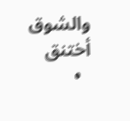والشوق أختنق
  •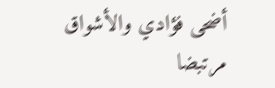أضحى فؤادي والأشواق مرتبضا